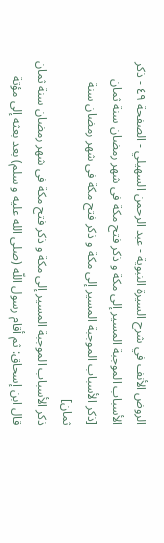الروض الأنف في شرح السيرة النبوية - عبد الرحمن السهيلي - الصفحة ٤٩ - ذكر الأسباب الموجبة المسير إلى مكة و ذكر فتح مكة فى شهر رمضان سنة ثمان
[ذكر الأسباب الموجبة المسير إلى مكة و ذكر فتح مكة فى شهر رمضان سنة ثمان]
ذكر الأسباب الموجبة المسير إلى مكة و ذكر فتح مكة فى شهر رمضان سنة ثمان قال ابن إسحاق: ثم أقام رسول اللّه (صلى الله عليه و سلم) بعد بعثه إلى مؤتة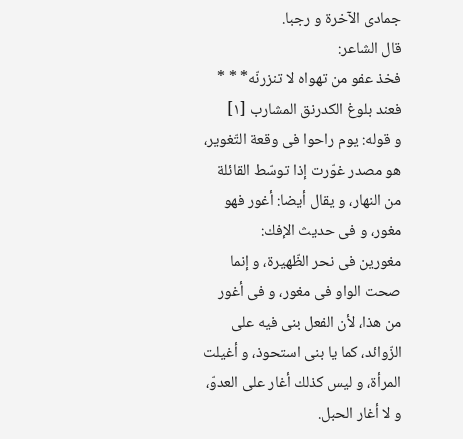جمادى الآخرة و رجبا.
قال الشاعر:
فخذ عفو من تهواه لا تنزرنّه* * * فعند بلوغ الكدرنق المشارب [١]
و قوله: يوم راحوا فى وقعة التّغوير، هو مصدر غوّرت إذا توسّط القائلة من النهار، و يقال أيضا: أغور فهو مغور، و فى حديث الإفك:
مغورين فى نحر الظّهيرة، و إنما صحت الواو فى مغور، و فى أغور من هذا، لأن الفعل بنى فيه على الزّوائد، كما يا بنى استحوذ، و أغيلت المرأة، و ليس كذلك أغار على العدوّ، و لا أغار الحبل.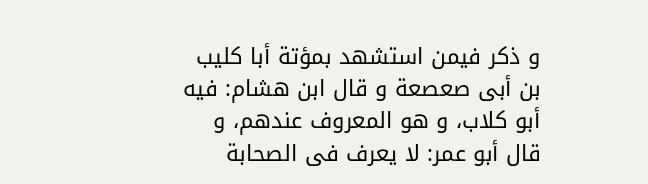و ذكر فيمن استشهد بمؤتة أبا كليب بن أبى صعصعة و قال ابن هشام: فيه أبو كلاب، و هو المعروف عندهم، و قال أبو عمر: لا يعرف فى الصحابة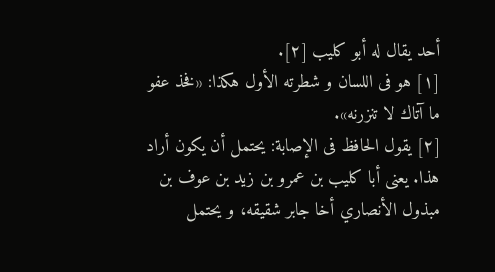أحد يقال له أبو كليب [٢].
[١] هو فى اللسان و شطرته الأول هكذا: «فخذ عفو ما آتاك لا تنزرنه».
[٢] يقول الحافظ فى الإصابة: يحتمل أن يكون أراد هذا. يعنى أبا كليب بن عمرو بن زيد بن عوف بن مبذول الأنصاري أخا جابر شقيقه، و يحتمل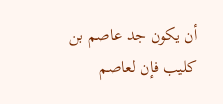أن يكون جد عاصم بن كليب فإن لعاصم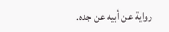رواية عن أبيه عن جده.